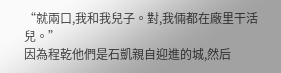“就兩口,我和我兒子。對,我倆都在廠里干活兒。”
因為程乾他們是石凱親自迎進的城,然后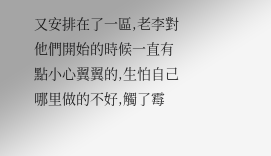又安排在了一區,老李對他們開始的時候一直有點小心翼翼的,生怕自己哪里做的不好,觸了霉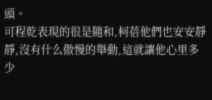頭。
可程乾表現的很是隨和,柯蓓他們也安安靜靜,沒有什么傲慢的舉動,這就讓他心里多少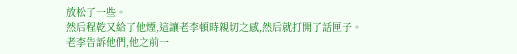放松了一些。
然后程乾又給了他煙,這讓老李頓時親切之感,然后就打開了話匣子。
老李告訴他們,他之前一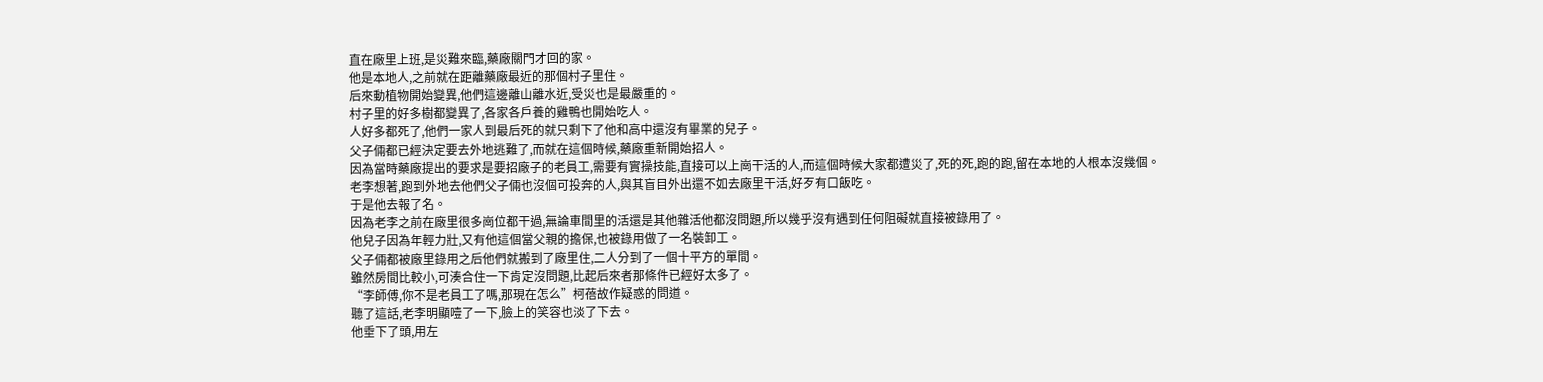直在廠里上班,是災難來臨,藥廠關門才回的家。
他是本地人,之前就在距離藥廠最近的那個村子里住。
后來動植物開始變異,他們這邊離山離水近,受災也是最嚴重的。
村子里的好多樹都變異了,各家各戶養的雞鴨也開始吃人。
人好多都死了,他們一家人到最后死的就只剩下了他和高中還沒有畢業的兒子。
父子倆都已經決定要去外地逃難了,而就在這個時候,藥廠重新開始招人。
因為當時藥廠提出的要求是要招廠子的老員工,需要有實操技能,直接可以上崗干活的人,而這個時候大家都遭災了,死的死,跑的跑,留在本地的人根本沒幾個。
老李想著,跑到外地去他們父子倆也沒個可投奔的人,與其盲目外出還不如去廠里干活,好歹有口飯吃。
于是他去報了名。
因為老李之前在廠里很多崗位都干過,無論車間里的活還是其他雜活他都沒問題,所以幾乎沒有遇到任何阻礙就直接被錄用了。
他兒子因為年輕力壯,又有他這個當父親的擔保,也被錄用做了一名裝卸工。
父子倆都被廠里錄用之后他們就搬到了廠里住,二人分到了一個十平方的單間。
雖然房間比較小,可湊合住一下肯定沒問題,比起后來者那條件已經好太多了。
“李師傅,你不是老員工了嗎,那現在怎么”柯蓓故作疑惑的問道。
聽了這話,老李明顯噎了一下,臉上的笑容也淡了下去。
他垂下了頭,用左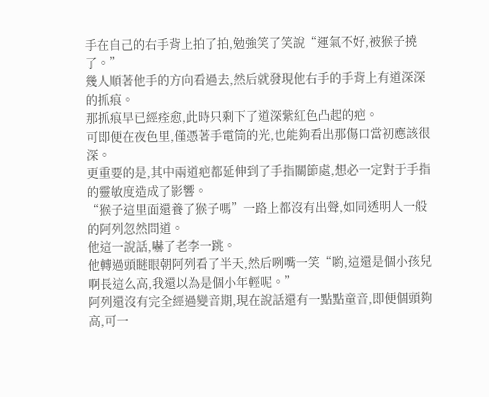手在自己的右手背上拍了拍,勉強笑了笑說“運氣不好,被猴子撓了。”
幾人順著他手的方向看過去,然后就發現他右手的手背上有道深深的抓痕。
那抓痕早已經痊愈,此時只剩下了道深紫紅色凸起的疤。
可即便在夜色里,僅憑著手電筒的光,也能夠看出那傷口當初應該很深。
更重要的是,其中兩道疤都延伸到了手指關節處,想必一定對于手指的靈敏度造成了影響。
“猴子這里面還養了猴子嗎”一路上都沒有出聲,如同透明人一般的阿列忽然問道。
他這一說話,嚇了老李一跳。
他轉過頭瞇眼朝阿列看了半天,然后咧嘴一笑“喲,這還是個小孩兒啊長這么高,我還以為是個小年輕呢。”
阿列還沒有完全經過變音期,現在說話還有一點點童音,即便個頭夠高,可一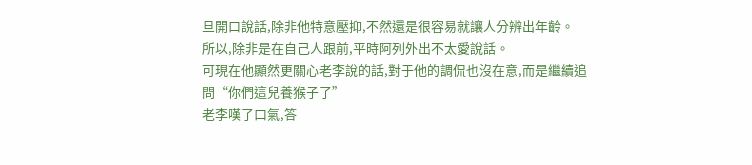旦開口說話,除非他特意壓抑,不然還是很容易就讓人分辨出年齡。
所以,除非是在自己人跟前,平時阿列外出不太愛說話。
可現在他顯然更關心老李說的話,對于他的調侃也沒在意,而是繼續追問“你們這兒養猴子了”
老李嘆了口氣,答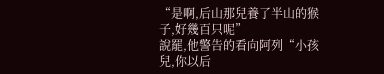“是啊,后山那兒養了半山的猴子,好幾百只呢”
說罷,他警告的看向阿列“小孩兒,你以后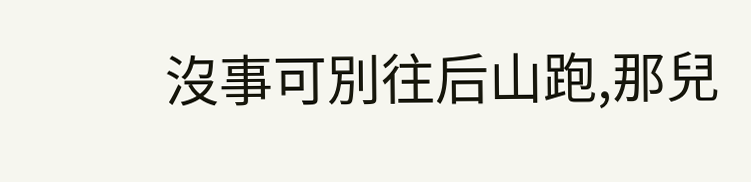沒事可別往后山跑,那兒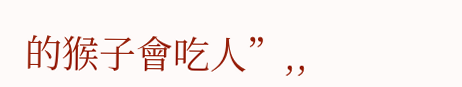的猴子會吃人”,,